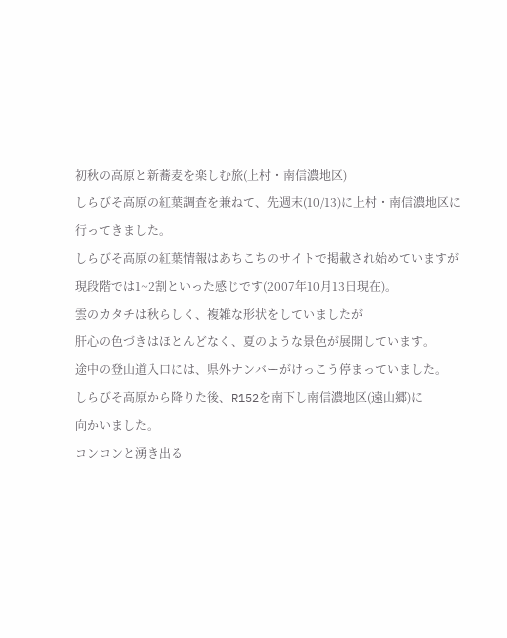初秋の高原と新蕎麦を楽しむ旅(上村・南信濃地区)
しらびそ高原の紅葉調査を兼ねて、先週末(10/13)に上村・南信濃地区に
行ってきました。
しらびそ高原の紅葉情報はあちこちのサイトで掲載され始めていますが
現段階では1~2割といった感じです(2007年10月13日現在)。
雲のカタチは秋らしく、複雑な形状をしていましたが
肝心の色づきはほとんどなく、夏のような景色が展開しています。
途中の登山道入口には、県外ナンバーがけっこう停まっていました。
しらびそ高原から降りた後、R152を南下し南信濃地区(遠山郷)に
向かいました。
コンコンと湧き出る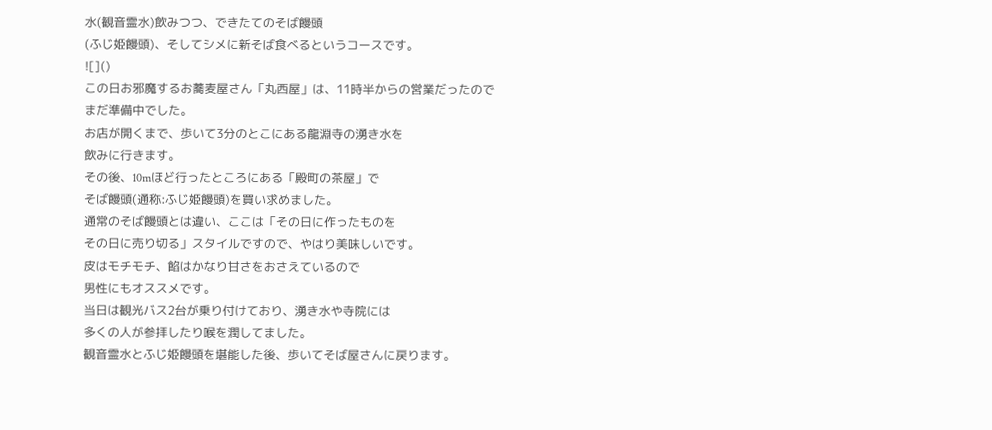水(観音霊水)飲みつつ、できたてのそば饅頭
(ふじ姫饅頭)、そしてシメに新そば食べるというコースです。
![]()
この日お邪魔するお蕎麦屋さん「丸西屋」は、11時半からの営業だったので
まだ準備中でした。
お店が開くまで、歩いて3分のとこにある龍淵寺の湧き水を
飲みに行きます。
その後、10mほど行ったところにある「殿町の茶屋」で
そば饅頭(通称:ふじ姫饅頭)を買い求めました。
通常のそば饅頭とは違い、ここは「その日に作ったものを
その日に売り切る」スタイルですので、やはり美味しいです。
皮はモチモチ、餡はかなり甘さをおさえているので
男性にもオススメです。
当日は観光バス2台が乗り付けており、湧き水や寺院には
多くの人が参拝したり喉を潤してました。
観音霊水とふじ姫饅頭を堪能した後、歩いてそば屋さんに戻ります。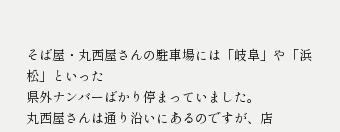そば屋・丸西屋さんの駐車場には「岐阜」や「浜松」といった
県外ナンバーばかり停まっていました。
丸西屋さんは通り沿いにあるのですが、店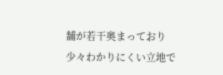舗が若干奥まっており
少々わかりにくい立地で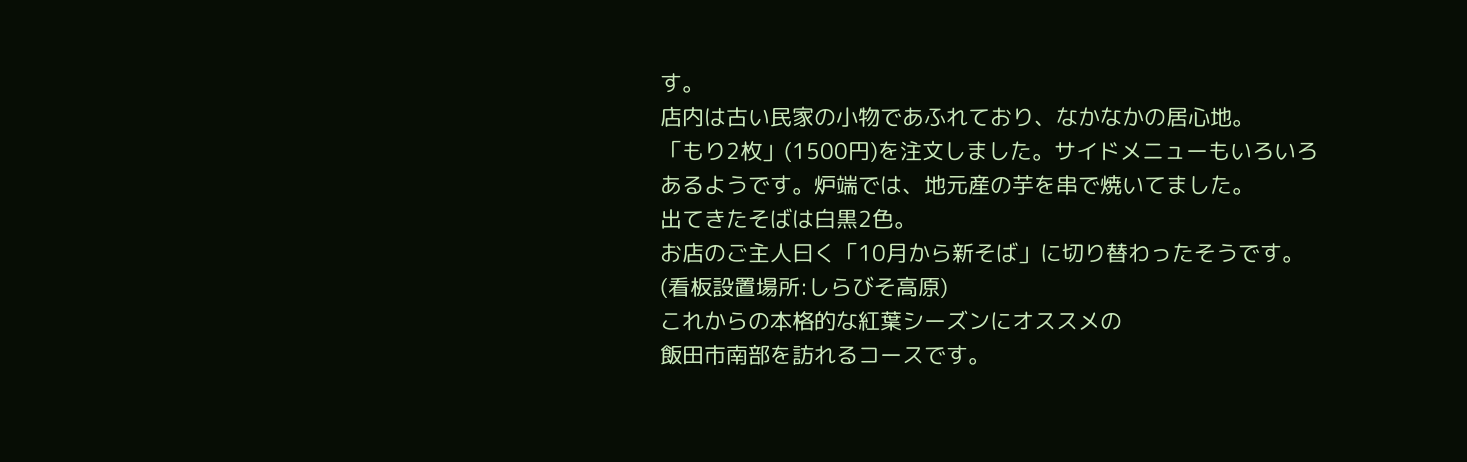す。
店内は古い民家の小物であふれており、なかなかの居心地。
「もり2枚」(1500円)を注文しました。サイドメニューもいろいろ
あるようです。炉端では、地元産の芋を串で焼いてました。
出てきたそばは白黒2色。
お店のご主人曰く「10月から新そば」に切り替わったそうです。
(看板設置場所:しらびそ高原)
これからの本格的な紅葉シーズンにオススメの
飯田市南部を訪れるコースです。